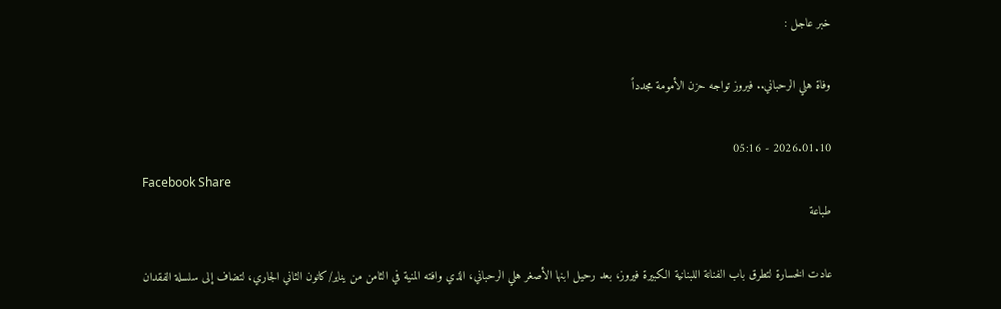خبر عاجل :

وفاة هلي الرحباني.. فيروز تواجه حزن الأمومة مجدداً

2026.01.10 - 05:16
Facebook Share
طباعة

عادت الخسارة لتطرق باب الفنانة اللبنانية الكبيرة فيروز، بعد رحيل ابنها الأصغر هلي الرحباني، الذي وافته المنية في الثامن من يناير/كانون الثاني الجاري، لتضاف إلى سلسلة الفقدان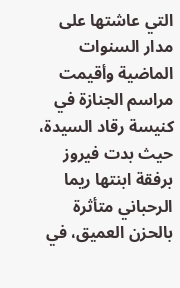التي عاشتها على مدار السنوات الماضية وأقيمت مراسم الجنازة في كنيسة رقاد السيدة، حيث بدت فيروز برفقة ابنتها ريما الرحباني متأثرة بالحزن العميق، في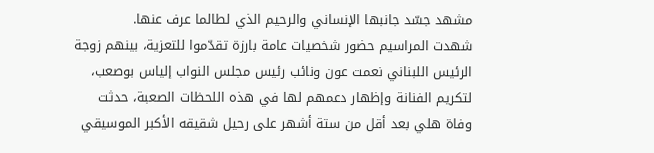مشهد جسّد جانبها الإنساني والرحيم الذي لطالما عرف عنها.
شهدت المراسيم حضور شخصيات عامة بارزة تقدّموا للتعزية، بينهم زوجة الرئيس اللبناني نعمت عون ونائب رئيس مجلس النواب إلياس بوصعب، لتكريم الفنانة وإظهار دعمهم لها في هذه اللحظات الصعبة، حدثت وفاة هلي بعد أقل من ستة أشهر على رحيل شقيقه الأكبر الموسيقي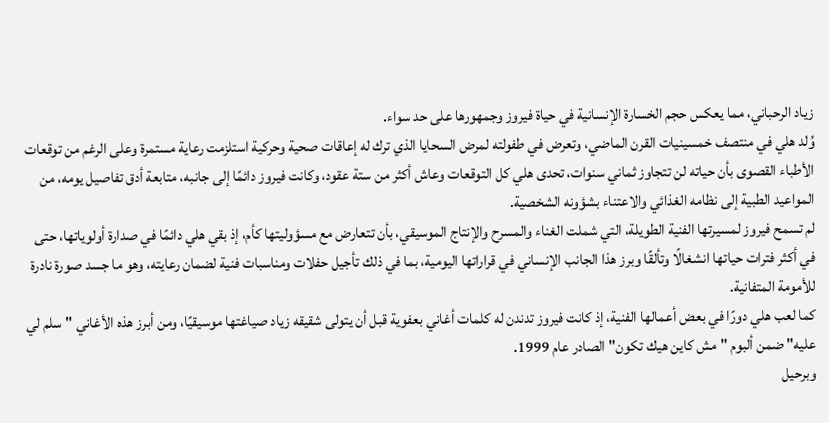زياد الرحباني، مما يعكس حجم الخسارة الإنسانية في حياة فيروز وجمهورها على حد سواء.
وُلد هلي في منتصف خمسينيات القرن الماضي، وتعرض في طفولته لمرض السحايا الذي ترك له إعاقات صحية وحركية استلزمت رعاية مستمرة وعلى الرغم من توقعات الأطباء القصوى بأن حياته لن تتجاوز ثماني سنوات، تحدى هلي كل التوقعات وعاش أكثر من ستة عقود، وكانت فيروز دائمًا إلى جانبه، متابعة أدق تفاصيل يومه، من المواعيد الطبية إلى نظامه الغذائي والاعتناء بشؤونه الشخصية.
لم تسمح فيروز لمسيرتها الفنية الطويلة، التي شملت الغناء والمسرح والإنتاج الموسيقي، بأن تتعارض مع مسؤوليتها كأم، إذ بقي هلي دائمًا في صدارة أولوياتها، حتى في أكثر فترات حياتها انشغالًا وتألقًا وبرز هذا الجانب الإنساني في قراراتها اليومية، بما في ذلك تأجيل حفلات ومناسبات فنية لضمان رعايته، وهو ما جسد صورة نادرة للأمومة المتفانية.
كما لعب هلي دورًا في بعض أعمالها الفنية، إذ كانت فيروز تدندن له كلمات أغاني بعفوية قبل أن يتولى شقيقه زياد صياغتها موسيقيًا، ومن أبرز هذه الأغاني "سلم لي عليه" ضمن ألبوم "مش كاين هيك تكون" الصادر عام 1999.
وبرحيل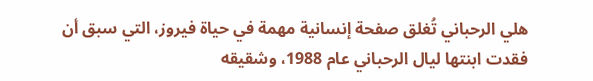هلي الرحباني تُغلق صفحة إنسانية مهمة في حياة فيروز، التي سبق أن فقدت ابنتها ليال الرحباني عام 1988، وشقيقه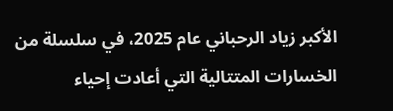الأكبر زياد الرحباني عام 2025، في سلسلة من الخسارات المتتالية التي أعادت إحياء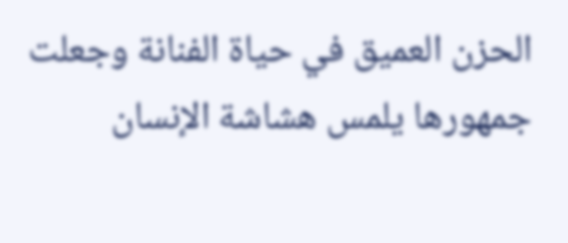الحزن العميق في حياة الفنانة وجعلت جمهورها يلمس هشاشة الإنسان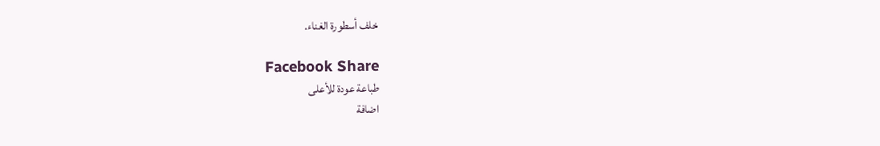خلف أسطورة الغناء.

Facebook Share
طباعة عودة للأعلى
اضافة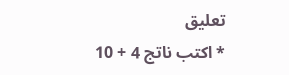تعليق
* اكتب ناتج 4 + 10